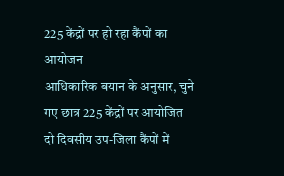225 केंद्रों पर हो रहा कैंपों का आयोजन
आधिकारिक बयान के अनुसार, चुने गए छात्र 225 केंद्रों पर आयोजित दो दिवसीय उप-जिला कैंपों में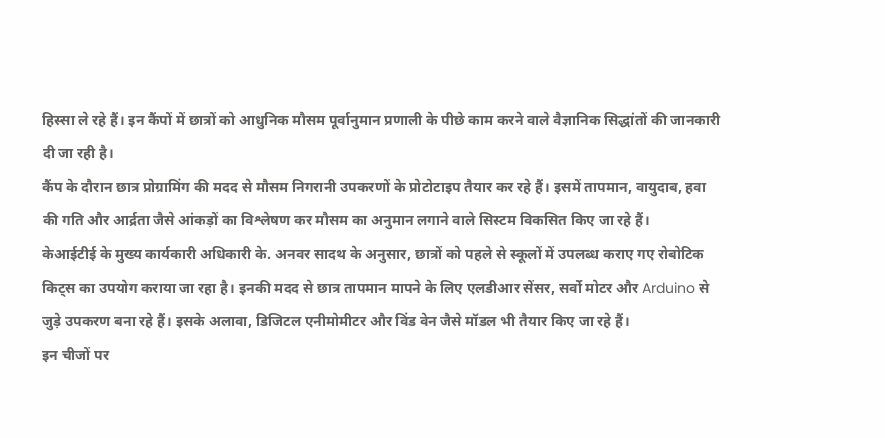हिस्सा ले रहे हैं। इन कैंपों में छात्रों को आधुनिक मौसम पूर्वानुमान प्रणाली के पीछे काम करने वाले वैज्ञानिक सिद्धांतों की जानकारी दी जा रही है।
कैंप के दौरान छात्र प्रोग्रामिंग की मदद से मौसम निगरानी उपकरणों के प्रोटोटाइप तैयार कर रहे हैं। इसमें तापमान, वायुदाब, हवा की गति और आर्द्रता जैसे आंकड़ों का विश्लेषण कर मौसम का अनुमान लगाने वाले सिस्टम विकसित किए जा रहे हैं।
केआईटीई के मुख्य कार्यकारी अधिकारी के. अनवर सादथ के अनुसार, छात्रों को पहले से स्कूलों में उपलब्ध कराए गए रोबोटिक किट्स का उपयोग कराया जा रहा है। इनकी मदद से छात्र तापमान मापने के लिए एलडीआर सेंसर, सर्वो मोटर और Arduino से जुड़े उपकरण बना रहे हैं। इसके अलावा, डिजिटल एनीमोमीटर और विंड वेन जैसे मॉडल भी तैयार किए जा रहे हैं।
इन चीजों पर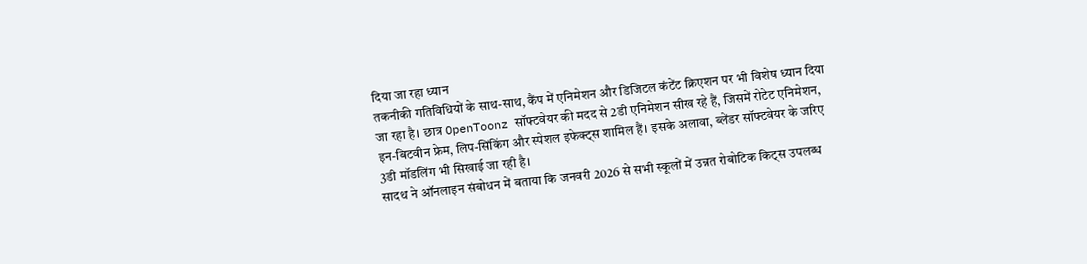दिया जा रहा ध्यान
तकनीकी गतिविधियों के साथ-साथ, कैंप में एनिमेशन और डिजिटल कंटेंट क्रिएशन पर भी विशेष ध्यान दिया जा रहा है। छात्र OpenToonz सॉफ्टवेयर की मदद से 2डी एनिमेशन सीख रहे हैं, जिसमें रोटेट एनिमेशन, इन-बिटवीन फ्रेम, लिप-सिंकिंग और स्पेशल इफेक्ट्स शामिल हैं। इसके अलावा, ब्लेंडर सॉफ्टवेयर के जरिए 3डी मॉडलिंग भी सिखाई जा रही है।
सादथ ने ऑनलाइन संबोधन में बताया कि जनवरी 2026 से सभी स्कूलों में उन्नत रोबोटिक किट्स उपलब्ध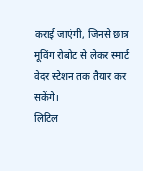कराई जाएंगी, जिनसे छात्र मूविंग रोबोट से लेकर स्मार्ट वेदर स्टेशन तक तैयार कर सकेंगे।
लिटिल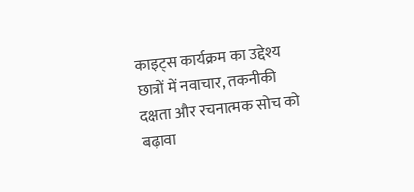काइट्स कार्यक्रम का उद्देश्य छात्रों में नवाचार, तकनीकी दक्षता और रचनात्मक सोच को बढ़ावा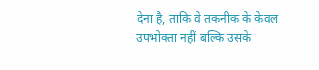देना है, ताकि वे तकनीक के केवल उपभोक्ता नहीं बल्कि उसके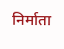निर्माता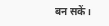बन सकें।